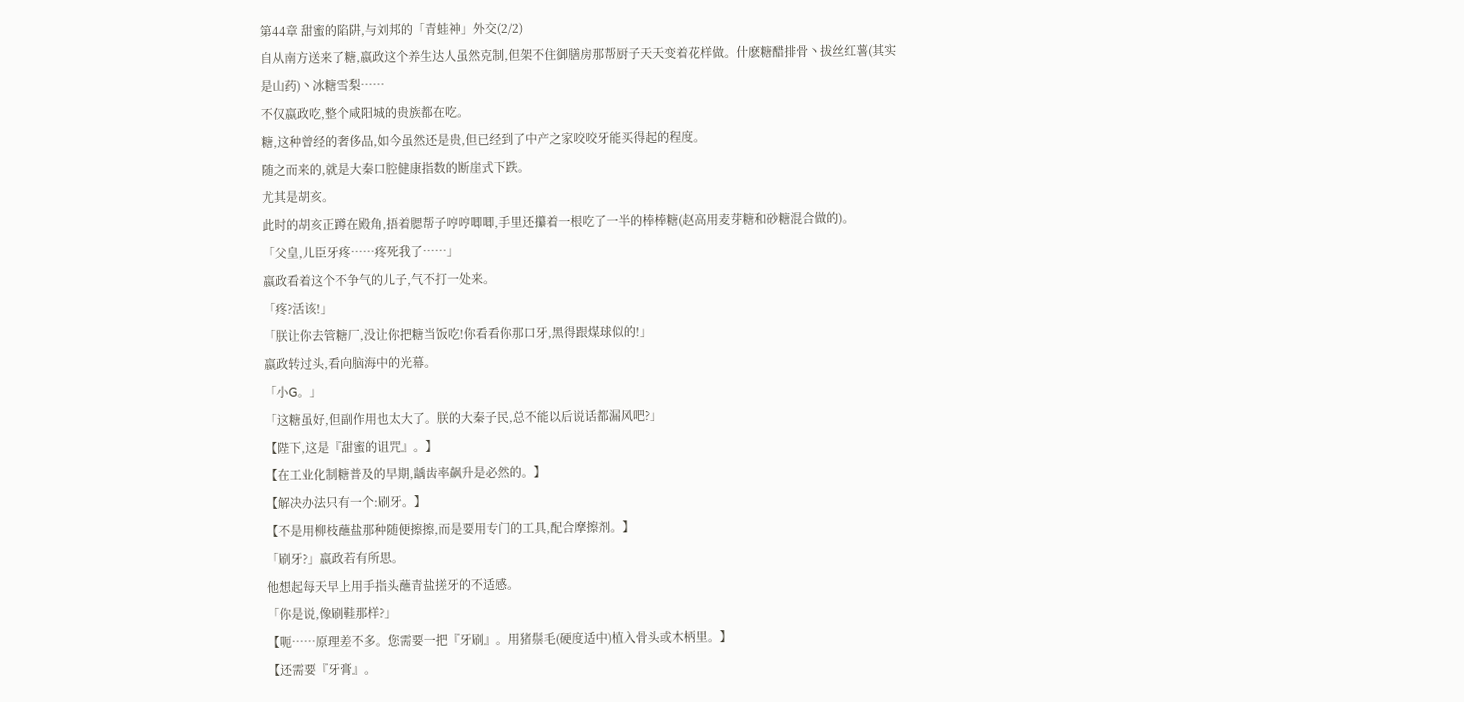第44章 甜蜜的陷阱,与刘邦的「青蛙神」外交(2/2)
自从南方送来了糖,嬴政这个养生达人虽然克制,但架不住御膳房那帮厨子天天变着花样做。什麽糖醋排骨丶拔丝红薯(其实是山药)丶冰糖雪梨……
不仅嬴政吃,整个咸阳城的贵族都在吃。
糖,这种曾经的奢侈品,如今虽然还是贵,但已经到了中产之家咬咬牙能买得起的程度。
随之而来的,就是大秦口腔健康指数的断崖式下跌。
尤其是胡亥。
此时的胡亥正蹲在殿角,捂着腮帮子哼哼唧唧,手里还攥着一根吃了一半的棒棒糖(赵高用麦芽糖和砂糖混合做的)。
「父皇,儿臣牙疼……疼死我了……」
嬴政看着这个不争气的儿子,气不打一处来。
「疼?活该!」
「朕让你去管糖厂,没让你把糖当饭吃!你看看你那口牙,黑得跟煤球似的!」
嬴政转过头,看向脑海中的光幕。
「小G。」
「这糖虽好,但副作用也太大了。朕的大秦子民,总不能以后说话都漏风吧?」
【陛下,这是『甜蜜的诅咒』。】
【在工业化制糖普及的早期,龋齿率飙升是必然的。】
【解决办法只有一个:刷牙。】
【不是用柳枝蘸盐那种随便擦擦,而是要用专门的工具,配合摩擦剂。】
「刷牙?」嬴政若有所思。
他想起每天早上用手指头蘸青盐搓牙的不适感。
「你是说,像刷鞋那样?」
【呃……原理差不多。您需要一把『牙刷』。用猪鬃毛(硬度适中)植入骨头或木柄里。】
【还需要『牙膏』。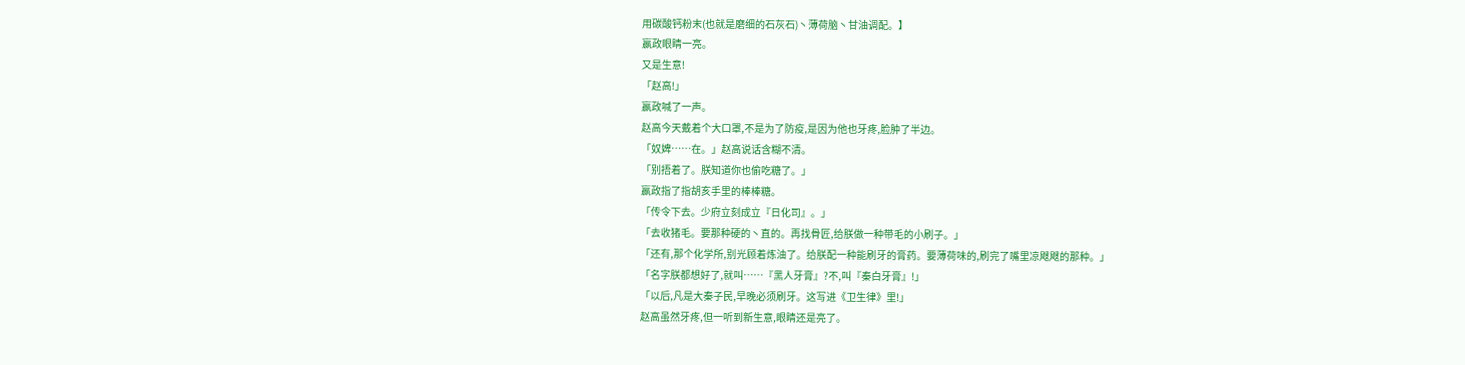用碳酸钙粉末(也就是磨细的石灰石)丶薄荷脑丶甘油调配。】
嬴政眼睛一亮。
又是生意!
「赵高!」
嬴政喊了一声。
赵高今天戴着个大口罩,不是为了防疫,是因为他也牙疼,脸肿了半边。
「奴婢……在。」赵高说话含糊不清。
「别捂着了。朕知道你也偷吃糖了。」
嬴政指了指胡亥手里的棒棒糖。
「传令下去。少府立刻成立『日化司』。」
「去收猪毛。要那种硬的丶直的。再找骨匠,给朕做一种带毛的小刷子。」
「还有,那个化学所,别光顾着炼油了。给朕配一种能刷牙的膏药。要薄荷味的,刷完了嘴里凉飕飕的那种。」
「名字朕都想好了,就叫……『黑人牙膏』?不,叫『秦白牙膏』!」
「以后,凡是大秦子民,早晚必须刷牙。这写进《卫生律》里!」
赵高虽然牙疼,但一听到新生意,眼睛还是亮了。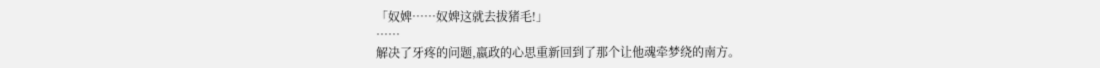「奴婢……奴婢这就去拔猪毛!」
……
解决了牙疼的问题,嬴政的心思重新回到了那个让他魂牵梦绕的南方。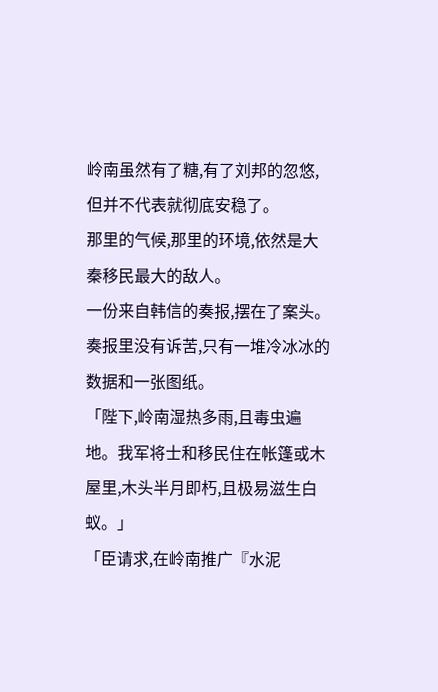岭南虽然有了糖,有了刘邦的忽悠,但并不代表就彻底安稳了。
那里的气候,那里的环境,依然是大秦移民最大的敌人。
一份来自韩信的奏报,摆在了案头。
奏报里没有诉苦,只有一堆冷冰冰的数据和一张图纸。
「陛下,岭南湿热多雨,且毒虫遍地。我军将士和移民住在帐篷或木屋里,木头半月即朽,且极易滋生白蚁。」
「臣请求,在岭南推广『水泥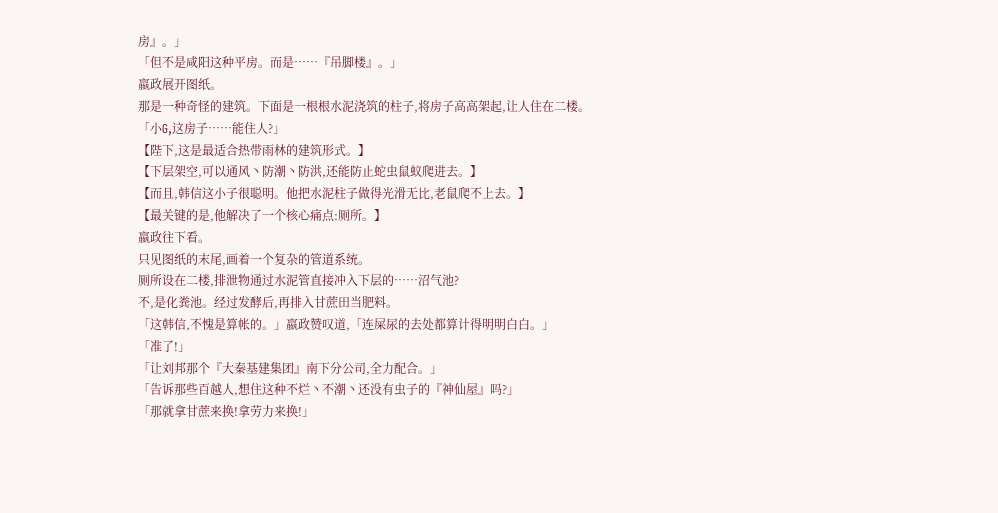房』。」
「但不是咸阳这种平房。而是……『吊脚楼』。」
嬴政展开图纸。
那是一种奇怪的建筑。下面是一根根水泥浇筑的柱子,将房子高高架起,让人住在二楼。
「小G,这房子……能住人?」
【陛下,这是最适合热带雨林的建筑形式。】
【下层架空,可以通风丶防潮丶防洪,还能防止蛇虫鼠蚁爬进去。】
【而且,韩信这小子很聪明。他把水泥柱子做得光滑无比,老鼠爬不上去。】
【最关键的是,他解决了一个核心痛点:厕所。】
嬴政往下看。
只见图纸的末尾,画着一个复杂的管道系统。
厕所设在二楼,排泄物通过水泥管直接冲入下层的……沼气池?
不,是化粪池。经过发酵后,再排入甘蔗田当肥料。
「这韩信,不愧是算帐的。」嬴政赞叹道,「连屎尿的去处都算计得明明白白。」
「准了!」
「让刘邦那个『大秦基建集团』南下分公司,全力配合。」
「告诉那些百越人,想住这种不烂丶不潮丶还没有虫子的『神仙屋』吗?」
「那就拿甘蔗来换!拿劳力来换!」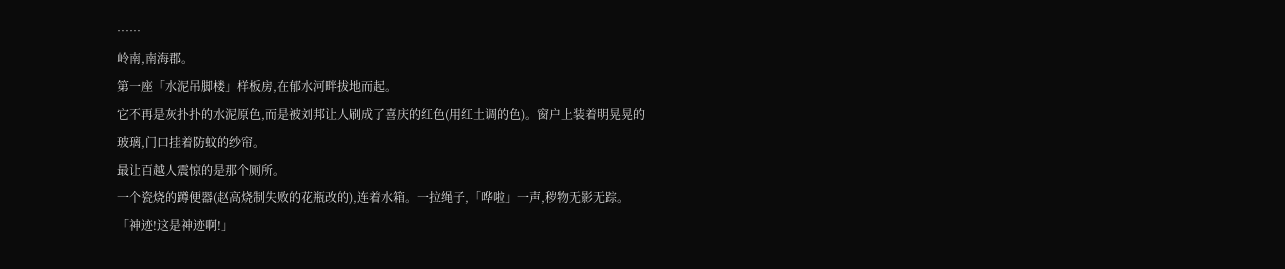……
岭南,南海郡。
第一座「水泥吊脚楼」样板房,在郁水河畔拔地而起。
它不再是灰扑扑的水泥原色,而是被刘邦让人刷成了喜庆的红色(用红土调的色)。窗户上装着明晃晃的玻璃,门口挂着防蚊的纱帘。
最让百越人震惊的是那个厕所。
一个瓷烧的蹲便器(赵高烧制失败的花瓶改的),连着水箱。一拉绳子,「哗啦」一声,秽物无影无踪。
「神迹!这是神迹啊!」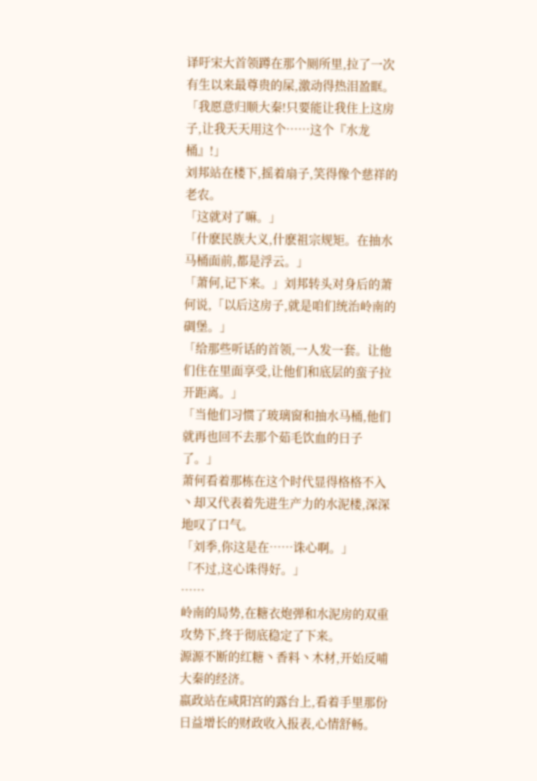译吁宋大首领蹲在那个厕所里,拉了一次有生以来最尊贵的屎,激动得热泪盈眶。
「我愿意归顺大秦!只要能让我住上这房子,让我天天用这个……这个『水龙桶』!」
刘邦站在楼下,摇着扇子,笑得像个慈祥的老农。
「这就对了嘛。」
「什麽民族大义,什麽祖宗规矩。在抽水马桶面前,都是浮云。」
「萧何,记下来。」刘邦转头对身后的萧何说,「以后这房子,就是咱们统治岭南的碉堡。」
「给那些听话的首领,一人发一套。让他们住在里面享受,让他们和底层的蛮子拉开距离。」
「当他们习惯了玻璃窗和抽水马桶,他们就再也回不去那个茹毛饮血的日子了。」
萧何看着那栋在这个时代显得格格不入丶却又代表着先进生产力的水泥楼,深深地叹了口气。
「刘季,你这是在……诛心啊。」
「不过,这心诛得好。」
……
岭南的局势,在糖衣炮弹和水泥房的双重攻势下,终于彻底稳定了下来。
源源不断的红糖丶香料丶木材,开始反哺大秦的经济。
嬴政站在咸阳宫的露台上,看着手里那份日益增长的财政收入报表,心情舒畅。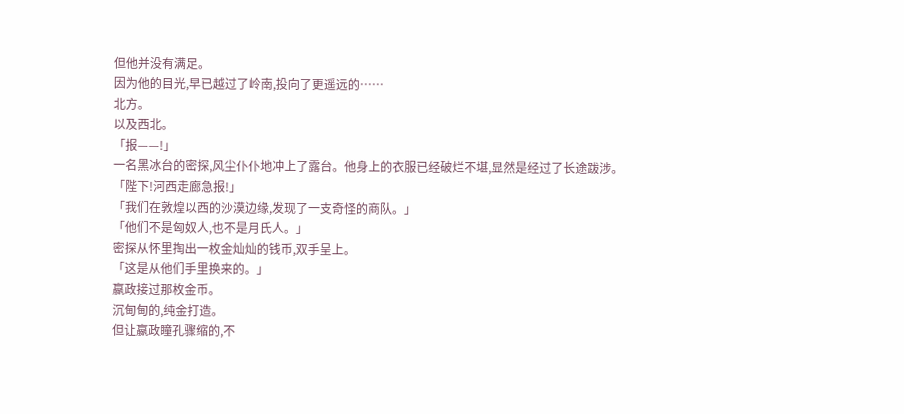但他并没有满足。
因为他的目光,早已越过了岭南,投向了更遥远的……
北方。
以及西北。
「报——!」
一名黑冰台的密探,风尘仆仆地冲上了露台。他身上的衣服已经破烂不堪,显然是经过了长途跋涉。
「陛下!河西走廊急报!」
「我们在敦煌以西的沙漠边缘,发现了一支奇怪的商队。」
「他们不是匈奴人,也不是月氏人。」
密探从怀里掏出一枚金灿灿的钱币,双手呈上。
「这是从他们手里换来的。」
嬴政接过那枚金币。
沉甸甸的,纯金打造。
但让嬴政瞳孔骤缩的,不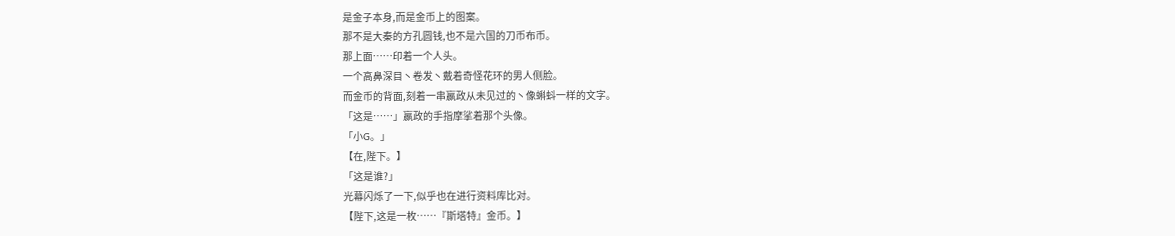是金子本身,而是金币上的图案。
那不是大秦的方孔圆钱,也不是六国的刀币布币。
那上面……印着一个人头。
一个高鼻深目丶卷发丶戴着奇怪花环的男人侧脸。
而金币的背面,刻着一串嬴政从未见过的丶像蝌蚪一样的文字。
「这是……」嬴政的手指摩挲着那个头像。
「小G。」
【在,陛下。】
「这是谁?」
光幕闪烁了一下,似乎也在进行资料库比对。
【陛下,这是一枚……『斯塔特』金币。】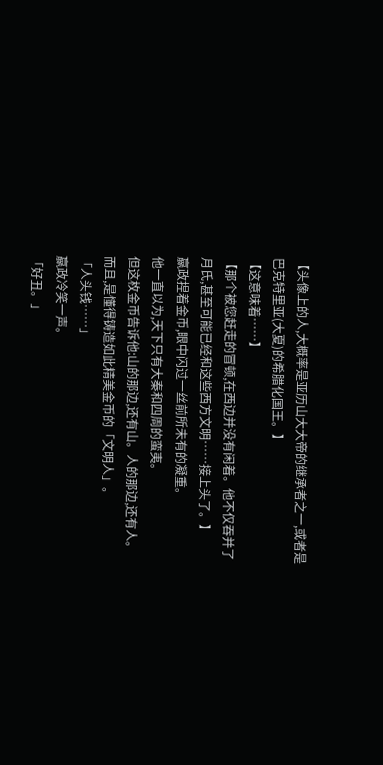【头像上的人,大概率是亚历山大大帝的继承者之一,或者是巴克特里亚(大夏)的希腊化国王。】
【这意味着……】
【那个被您赶走的冒顿,在西边并没有闲着。他不仅吞并了月氏,甚至可能已经和这些西方文明……接上头了。】
嬴政捏着金币,眼中闪过一丝前所未有的凝重。
他一直以为,天下只有大秦和四周的蛮夷。
但这枚金币告诉他:山的那边,还有山。人的那边,还有人。
而且,是懂得铸造如此精美金币的「文明人」。
「人头钱……」
嬴政冷笑一声。
「好丑。」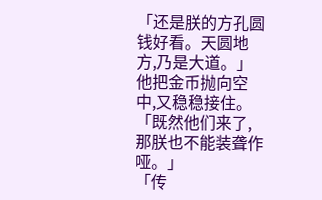「还是朕的方孔圆钱好看。天圆地方,乃是大道。」
他把金币抛向空中,又稳稳接住。
「既然他们来了,那朕也不能装聋作哑。」
「传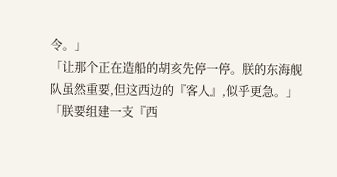令。」
「让那个正在造船的胡亥先停一停。朕的东海舰队虽然重要,但这西边的『客人』,似乎更急。」
「朕要组建一支『西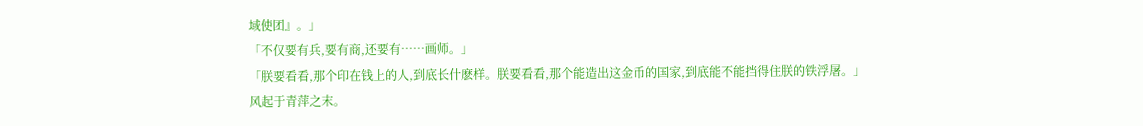域使团』。」
「不仅要有兵,要有商,还要有……画师。」
「朕要看看,那个印在钱上的人,到底长什麽样。朕要看看,那个能造出这金币的国家,到底能不能挡得住朕的铁浮屠。」
风起于青萍之末。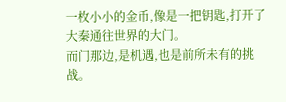一枚小小的金币,像是一把钥匙,打开了大秦通往世界的大门。
而门那边,是机遇,也是前所未有的挑战。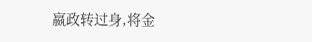嬴政转过身,将金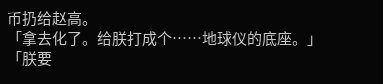币扔给赵高。
「拿去化了。给朕打成个……地球仪的底座。」
「朕要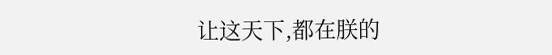让这天下,都在朕的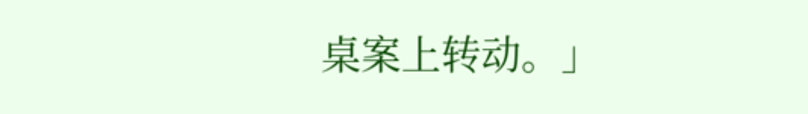桌案上转动。」